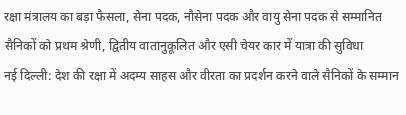रक्षा मंत्रालय का बड़ा फैसला, सेना पदक, नौसेना पदक और वायु सेना पदक से सम्मानित सैनिकों को प्रथम श्रेणी, द्वितीय वातानुकूलित और एसी चेयर कार में यात्रा की सुविधा
नई दिल्ली: देश की रक्षा में अदम्य साहस और वीरता का प्रदर्शन करने वाले सैनिकों के सम्मान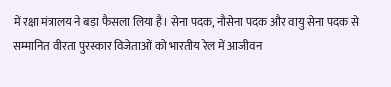में रक्षा मंत्रालय ने बड़ा फैसला लिया है। सेना पदक, नौसेना पदक और वायु सेना पदक से सम्मानित वीरता पुरस्कार विजेताओं को भारतीय रेल में आजीवन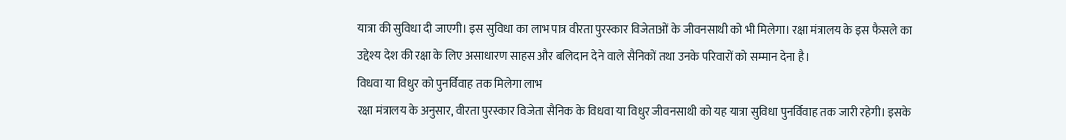यात्रा की सुविधा दी जाएगी। इस सुविधा का लाभ पात्र वीरता पुरस्कार विजेताओं के जीवनसाथी को भी मिलेगा। रक्षा मंत्रालय के इस फैसले का उद्देश्य देश की रक्षा के लिए असाधारण साहस और बलिदान देने वाले सैनिकों तथा उनके परिवारों को सम्मान देना है।
विधवा या विधुर को पुनर्विवाह तक मिलेगा लाभ
रक्षा मंत्रालय के अनुसार, वीरता पुरस्कार विजेता सैनिक के विधवा या विधुर जीवनसाथी को यह यात्रा सुविधा पुनर्विवाह तक जारी रहेगी। इसके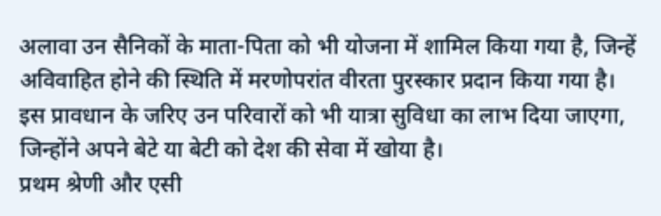अलावा उन सैनिकों के माता-पिता को भी योजना में शामिल किया गया है, जिन्हें अविवाहित होने की स्थिति में मरणोपरांत वीरता पुरस्कार प्रदान किया गया है। इस प्रावधान के जरिए उन परिवारों को भी यात्रा सुविधा का लाभ दिया जाएगा, जिन्होंने अपने बेटे या बेटी को देश की सेवा में खोया है।
प्रथम श्रेणी और एसी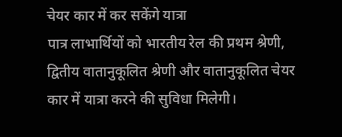चेयर कार में कर सकेंगे यात्रा
पात्र लाभार्थियों को भारतीय रेल की प्रथम श्रेणी, द्वितीय वातानुकूलित श्रेणी और वातानुकूलित चेयर कार में यात्रा करने की सुविधा मिलेगी।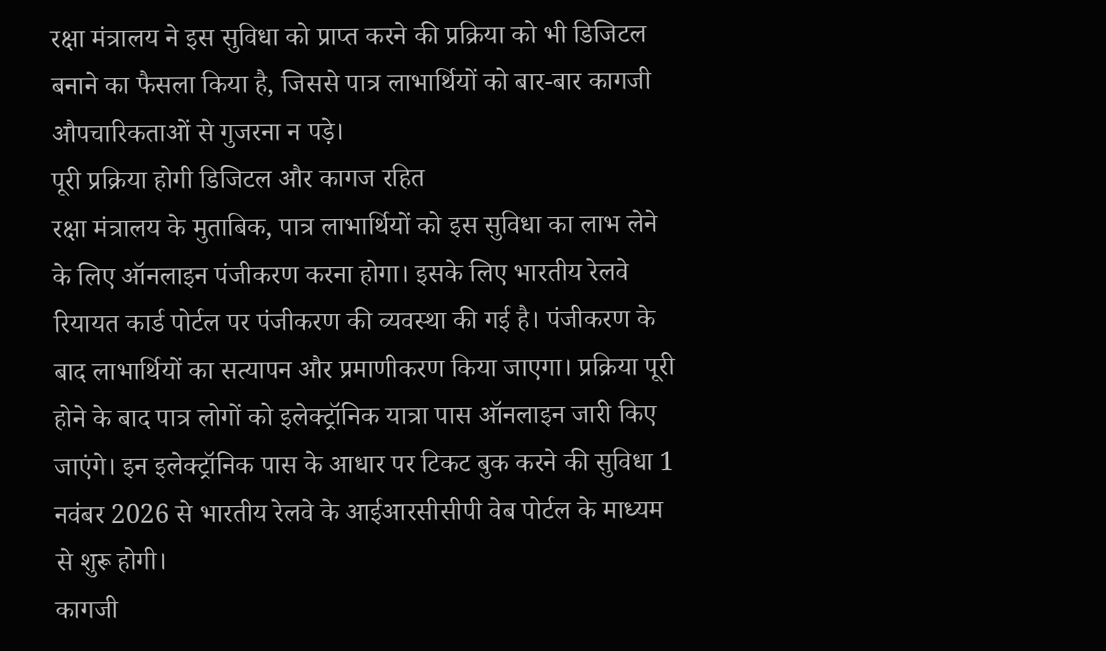रक्षा मंत्रालय ने इस सुविधा को प्राप्त करने की प्रक्रिया को भी डिजिटल बनाने का फैसला किया है, जिससे पात्र लाभार्थियों को बार-बार कागजी औपचारिकताओं से गुजरना न पड़े।
पूरी प्रक्रिया होगी डिजिटल और कागज रहित
रक्षा मंत्रालय के मुताबिक, पात्र लाभार्थियों को इस सुविधा का लाभ लेने के लिए ऑनलाइन पंजीकरण करना होगा। इसके लिए भारतीय रेलवे रियायत कार्ड पोर्टल पर पंजीकरण की व्यवस्था की गई है। पंजीकरण के बाद लाभार्थियों का सत्यापन और प्रमाणीकरण किया जाएगा। प्रक्रिया पूरी होने के बाद पात्र लोगों को इलेक्ट्रॉनिक यात्रा पास ऑनलाइन जारी किए जाएंगे। इन इलेक्ट्रॉनिक पास के आधार पर टिकट बुक करने की सुविधा 1 नवंबर 2026 से भारतीय रेलवे के आईआरसीसीपी वेब पोर्टल के माध्यम से शुरू होगी।
कागजी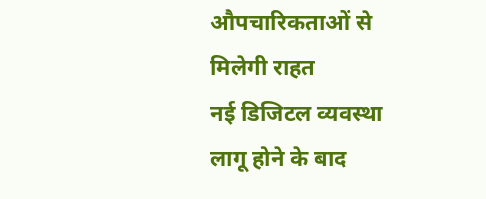औपचारिकताओं से मिलेगी राहत
नई डिजिटल व्यवस्था लागू होने के बाद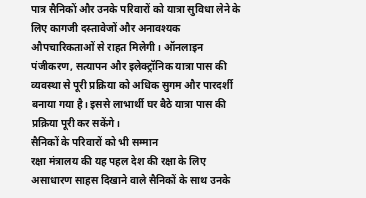पात्र सैनिकों और उनके परिवारों को यात्रा सुविधा लेने के लिए कागजी दस्तावेजों और अनावश्यक औपचारिकताओं से राहत मिलेगी। ऑनलाइन पंजीकरण, सत्यापन और इलेक्ट्रॉनिक यात्रा पास की व्यवस्था से पूरी प्रक्रिया को अधिक सुगम और पारदर्शी बनाया गया है। इससे लाभार्थी घर बैठे यात्रा पास की प्रक्रिया पूरी कर सकेंगे।
सैनिकों के परिवारों को भी सम्मान
रक्षा मंत्रालय की यह पहल देश की रक्षा के लिए असाधारण साहस दिखाने वाले सैनिकों के साथ उनके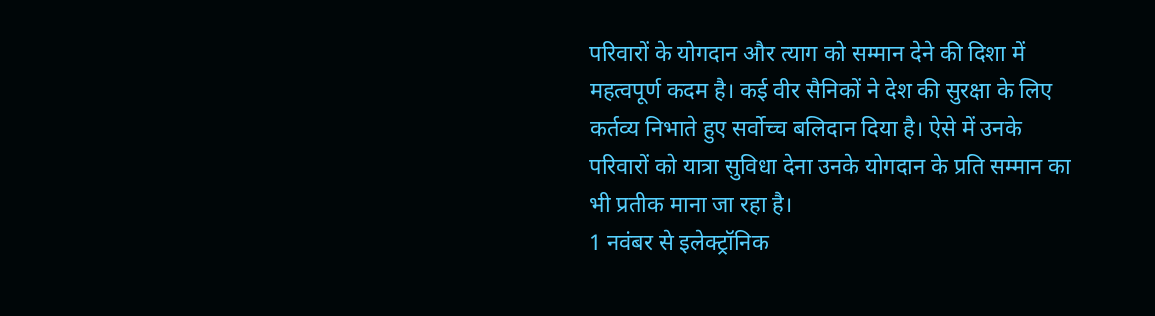परिवारों के योगदान और त्याग को सम्मान देने की दिशा में महत्वपूर्ण कदम है। कई वीर सैनिकों ने देश की सुरक्षा के लिए कर्तव्य निभाते हुए सर्वोच्च बलिदान दिया है। ऐसे में उनके परिवारों को यात्रा सुविधा देना उनके योगदान के प्रति सम्मान का भी प्रतीक माना जा रहा है।
1 नवंबर से इलेक्ट्रॉनिक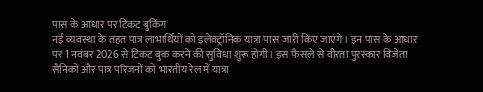पास के आधार पर टिकट बुकिंग
नई व्यवस्था के तहत पात्र लाभार्थियों को इलेक्ट्रॉनिक यात्रा पास जारी किए जाएंगे। इन पास के आधार पर 1 नवंबर 2026 से टिकट बुक करने की सुविधा शुरू होगी। इस फैसले से वीरता पुरस्कार विजेता सैनिकों और पात्र परिजनों को भारतीय रेल में यात्रा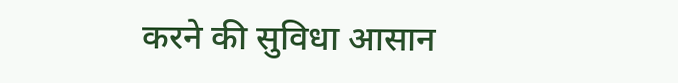करने की सुविधा आसान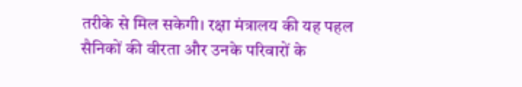तरीके से मिल सकेगी। रक्षा मंत्रालय की यह पहल सैनिकों की वीरता और उनके परिवारों के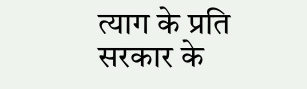त्याग के प्रति सरकार के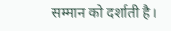सम्मान को दर्शाती है।